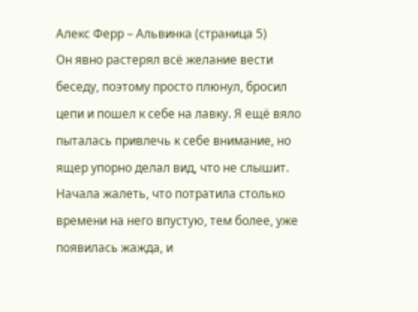Алекс Ферр – Альвинка (страница 5)
Он явно растерял всё желание вести беседу, поэтому просто плюнул, бросил цепи и пошел к себе на лавку. Я ещё вяло пыталась привлечь к себе внимание, но ящер упорно делал вид, что не слышит. Начала жалеть, что потратила столько времени на него впустую, тем более, уже появилась жажда, и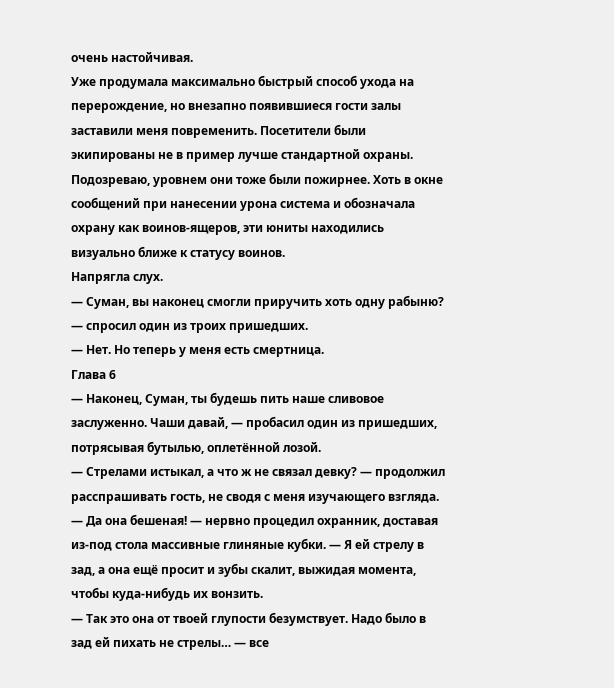очень настойчивая.
Уже продумала максимально быстрый способ ухода на перерождение, но внезапно появившиеся гости залы заставили меня повременить. Посетители были экипированы не в пример лучше стандартной охраны. Подозреваю, уровнем они тоже были пожирнее. Хоть в окне сообщений при нанесении урона система и обозначала охрану как воинов-ящеров, эти юниты находились визуально ближе к статусу воинов.
Напрягла слух.
— Суман, вы наконец смогли приручить хоть одну рабыню? — спросил один из троих пришедших.
— Нет. Но теперь у меня есть смертница.
Глава 6
— Наконец, Суман, ты будешь пить наше сливовое заслуженно. Чаши давай, — пробасил один из пришедших, потрясывая бутылью, оплетённой лозой.
— Стрелами истыкал, а что ж не связал девку? — продолжил расспрашивать гость, не сводя с меня изучающего взгляда.
— Да она бешеная! — нервно процедил охранник, доставая из-под стола массивные глиняные кубки. — Я ей стрелу в зад, а она ещё просит и зубы скалит, выжидая момента, чтобы куда-нибудь их вонзить.
— Так это она от твоей глупости безумствует. Надо было в зад ей пихать не стрелы… — все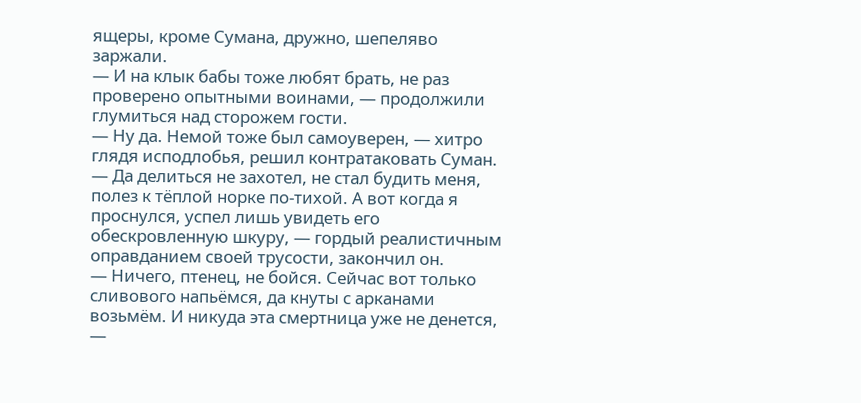ящеры, кроме Сумана, дружно, шепеляво заржали.
— И на клык бабы тоже любят брать, не раз проверено опытными воинами, — продолжили глумиться над сторожем гости.
— Ну да. Немой тоже был самоуверен, — хитро глядя исподлобья, решил контратаковать Суман. — Да делиться не захотел, не стал будить меня, полез к тёплой норке по-тихой. А вот когда я проснулся, успел лишь увидеть его обескровленную шкуру, — гордый реалистичным оправданием своей трусости, закончил он.
— Ничего, птенец, не бойся. Сейчас вот только сливового напьёмся, да кнуты с арканами возьмём. И никуда эта смертница уже не денется, —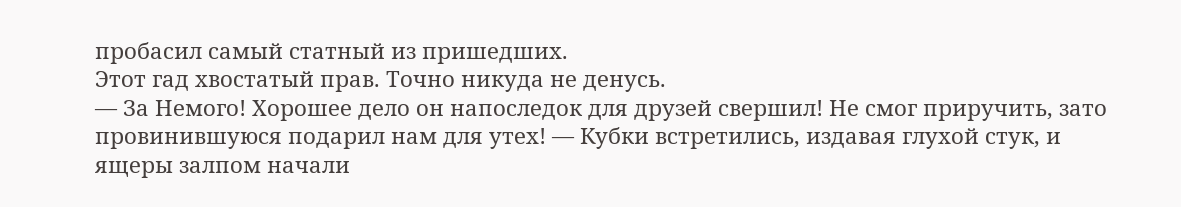пробасил самый статный из пришедших.
Этот гад хвостатый прав. Точно никуда не денусь.
— За Немого! Хорошее дело он напоследок для друзей свершил! Не смог приручить, зато провинившуюся подарил нам для утех! — Кубки встретились, издавая глухой стук, и ящеры залпом начали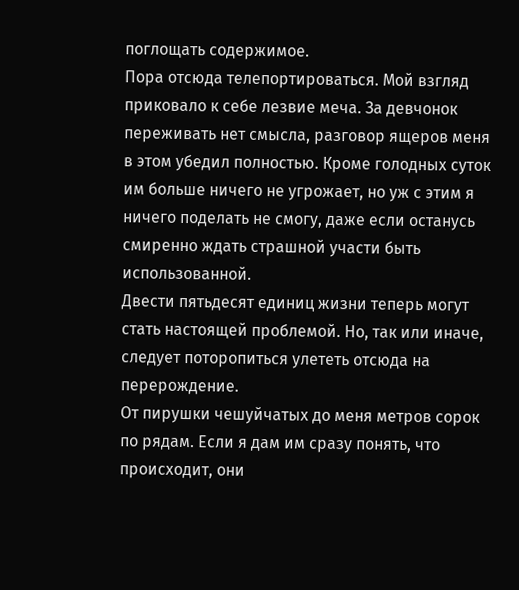поглощать содержимое.
Пора отсюда телепортироваться. Мой взгляд приковало к себе лезвие меча. За девчонок переживать нет смысла, разговор ящеров меня в этом убедил полностью. Кроме голодных суток им больше ничего не угрожает, но уж с этим я ничего поделать не смогу, даже если останусь смиренно ждать страшной участи быть использованной.
Двести пятьдесят единиц жизни теперь могут стать настоящей проблемой. Но, так или иначе, следует поторопиться улететь отсюда на перерождение.
От пирушки чешуйчатых до меня метров сорок по рядам. Если я дам им сразу понять, что происходит, они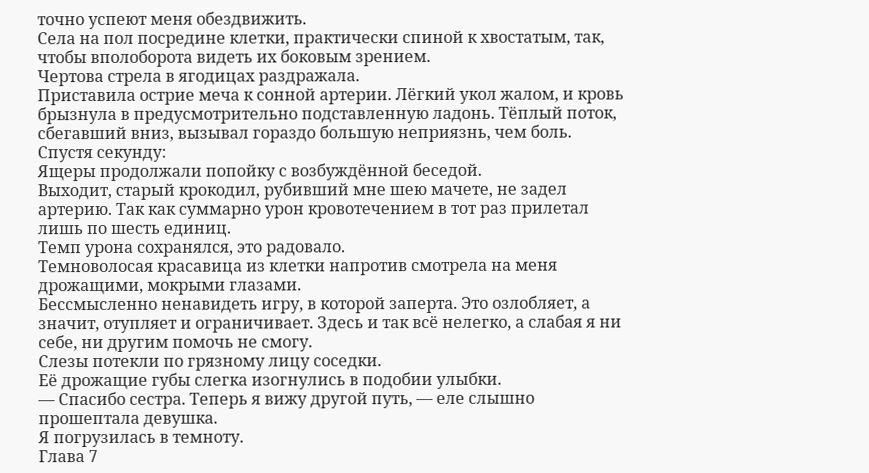точно успеют меня обездвижить.
Села на пол посредине клетки, практически спиной к хвостатым, так, чтобы вполоборота видеть их боковым зрением.
Чертова стрела в ягодицах раздражала.
Приставила острие меча к сонной артерии. Лёгкий укол жалом, и кровь брызнула в предусмотрительно подставленную ладонь. Тёплый поток, сбегавший вниз, вызывал гораздо большую неприязнь, чем боль.
Спустя секунду:
Ящеры продолжали попойку с возбуждённой беседой.
Выходит, старый крокодил, рубивший мне шею мачете, не задел артерию. Так как суммарно урон кровотечением в тот раз прилетал лишь по шесть единиц.
Темп урона сохранялся, это радовало.
Темноволосая красавица из клетки напротив смотрела на меня дрожащими, мокрыми глазами.
Бессмысленно ненавидеть игру, в которой заперта. Это озлобляет, а значит, отупляет и ограничивает. Здесь и так всё нелегко, а слабая я ни себе, ни другим помочь не смогу.
Слезы потекли по грязному лицу соседки.
Её дрожащие губы слегка изогнулись в подобии улыбки.
— Спасибо сестра. Теперь я вижу другой путь, — еле слышно прошептала девушка.
Я погрузилась в темноту.
Глава 7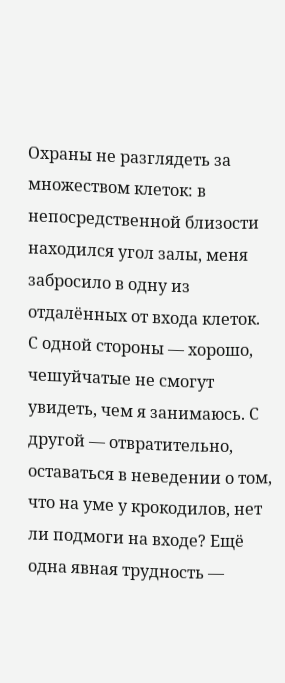Охраны не разглядеть за множеством клеток: в непосредственной близости находился угол залы, меня забросило в одну из отдалённых от входа клеток. С одной стороны — хорошо, чешуйчатые не смогут увидеть, чем я занимаюсь. С другой — отвратительно, оставаться в неведении о том, что на уме у крокодилов, нет ли подмоги на входе? Ещё одна явная трудность —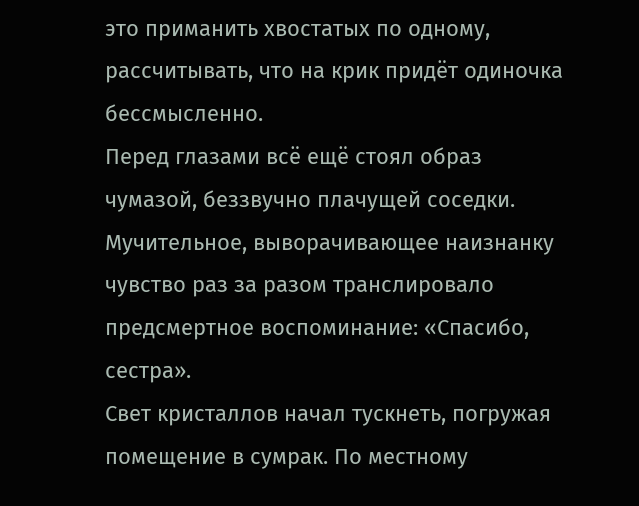это приманить хвостатых по одному, рассчитывать, что на крик придёт одиночка бессмысленно.
Перед глазами всё ещё стоял образ чумазой, беззвучно плачущей соседки. Мучительное, выворачивающее наизнанку чувство раз за разом транслировало предсмертное воспоминание: «Спасибо, сестра».
Свет кристаллов начал тускнеть, погружая помещение в сумрак. По местному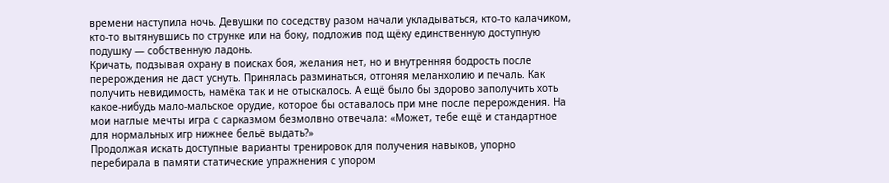времени наступила ночь. Девушки по соседству разом начали укладываться, кто-то калачиком, кто-то вытянувшись по струнке или на боку, подложив под щёку единственную доступную подушку — собственную ладонь.
Кричать, подзывая охрану в поисках боя, желания нет, но и внутренняя бодрость после перерождения не даст уснуть. Принялась разминаться, отгоняя меланхолию и печаль. Как получить невидимость, намёка так и не отыскалось. А ещё было бы здорово заполучить хоть какое-нибудь мало-мальское орудие, которое бы оставалось при мне после перерождения. На мои наглые мечты игра с сарказмом безмолвно отвечала: «Может, тебе ещё и стандартное для нормальных игр нижнее бельё выдать?»
Продолжая искать доступные варианты тренировок для получения навыков, упорно перебирала в памяти статические упражнения с упором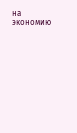на экономию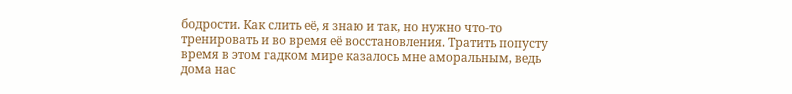бодрости. Как слить её, я знаю и так, но нужно что-то тренировать и во время её восстановления. Тратить попусту время в этом гадком мире казалось мне аморальным, ведь дома нас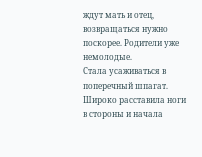ждут мать и отец, возвращаться нужно поскорее. Родители уже немолодые.
Стала усаживаться в поперечный шпагат. Широко расставила ноги в стороны и начала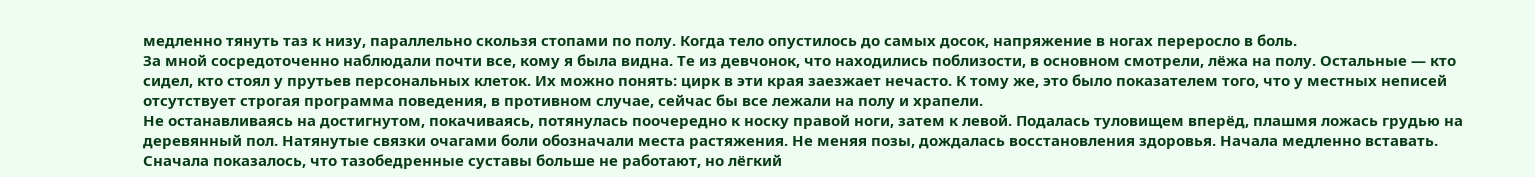медленно тянуть таз к низу, параллельно скользя стопами по полу. Когда тело опустилось до самых досок, напряжение в ногах переросло в боль.
За мной сосредоточенно наблюдали почти все, кому я была видна. Те из девчонок, что находились поблизости, в основном смотрели, лёжа на полу. Остальные — кто сидел, кто стоял у прутьев персональных клеток. Их можно понять: цирк в эти края заезжает нечасто. К тому же, это было показателем того, что у местных неписей отсутствует строгая программа поведения, в противном случае, сейчас бы все лежали на полу и храпели.
Не останавливаясь на достигнутом, покачиваясь, потянулась поочередно к носку правой ноги, затем к левой. Подалась туловищем вперёд, плашмя ложась грудью на деревянный пол. Натянутые связки очагами боли обозначали места растяжения. Не меняя позы, дождалась восстановления здоровья. Начала медленно вставать. Сначала показалось, что тазобедренные суставы больше не работают, но лёгкий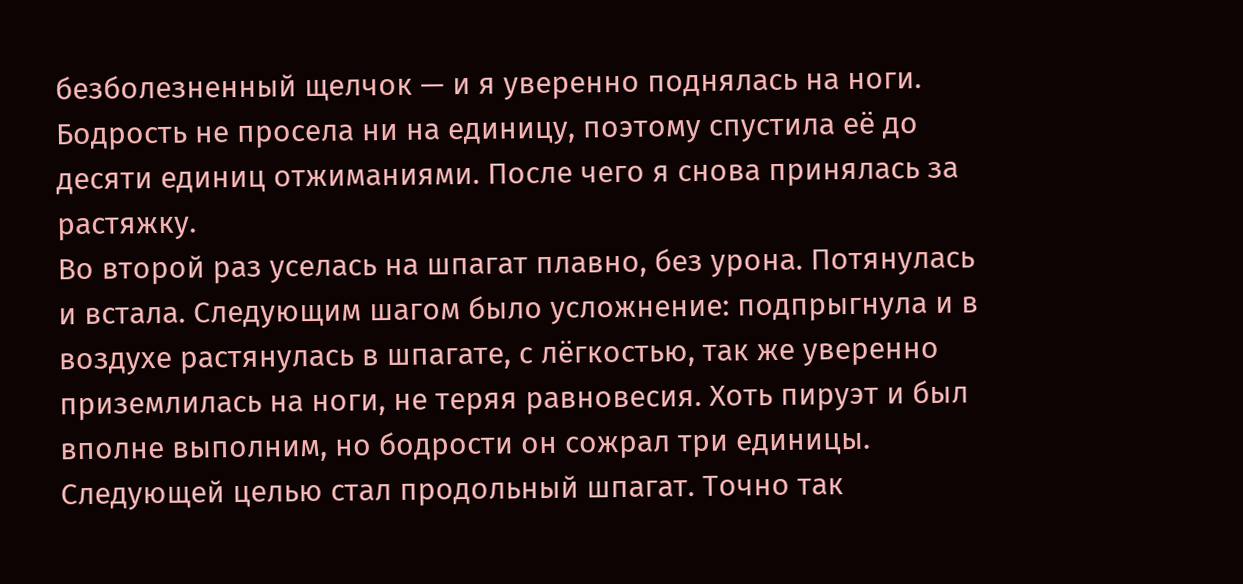безболезненный щелчок — и я уверенно поднялась на ноги. Бодрость не просела ни на единицу, поэтому спустила её до десяти единиц отжиманиями. После чего я снова принялась за растяжку.
Во второй раз уселась на шпагат плавно, без урона. Потянулась и встала. Следующим шагом было усложнение: подпрыгнула и в воздухе растянулась в шпагате, с лёгкостью, так же уверенно приземлилась на ноги, не теряя равновесия. Хоть пируэт и был вполне выполним, но бодрости он сожрал три единицы.
Следующей целью стал продольный шпагат. Точно так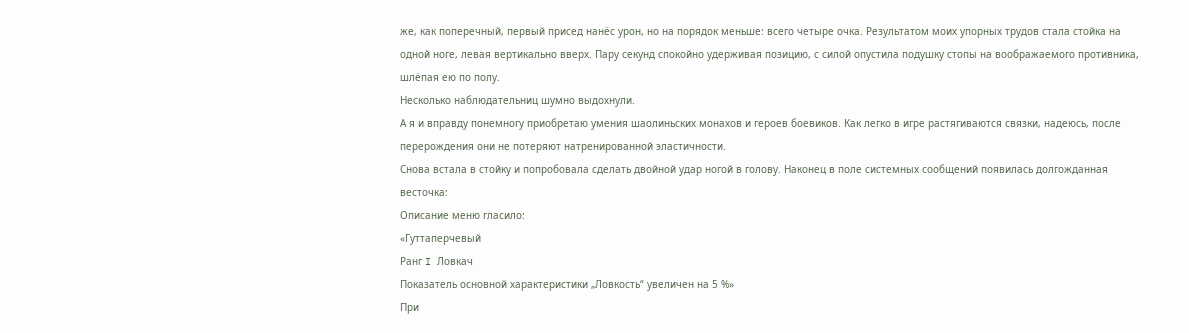же, как поперечный, первый присед нанёс урон, но на порядок меньше: всего четыре очка. Результатом моих упорных трудов стала стойка на одной ноге, левая вертикально вверх. Пару секунд спокойно удерживая позицию, с силой опустила подушку стопы на воображаемого противника, шлёпая ею по полу.
Несколько наблюдательниц шумно выдохнули.
А я и вправду понемногу приобретаю умения шаолиньских монахов и героев боевиков. Как легко в игре растягиваются связки, надеюсь, после перерождения они не потеряют натренированной эластичности.
Снова встала в стойку и попробовала сделать двойной удар ногой в голову. Наконец в поле системных сообщений появилась долгожданная весточка:
Описание меню гласило:
«Гуттаперчевый
Ранг I Ловкач
Показатель основной характеристики „Ловкость“ увеличен на 5 %»
При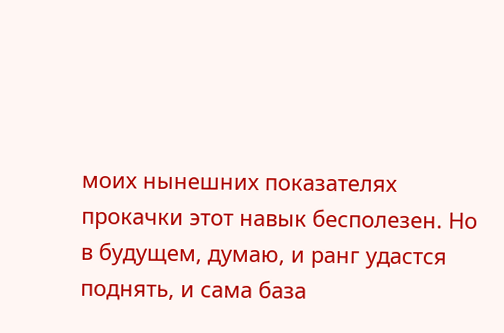моих нынешних показателях прокачки этот навык бесполезен. Но в будущем, думаю, и ранг удастся поднять, и сама база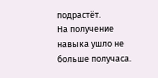подрастёт.
На получение навыка ушло не больше получаса.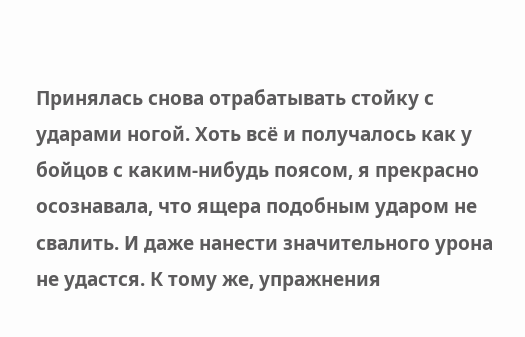Принялась снова отрабатывать стойку с ударами ногой. Хоть всё и получалось как у бойцов с каким-нибудь поясом, я прекрасно осознавала, что ящера подобным ударом не свалить. И даже нанести значительного урона не удастся. К тому же, упражнения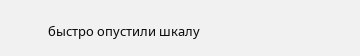быстро опустили шкалу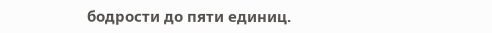бодрости до пяти единиц.